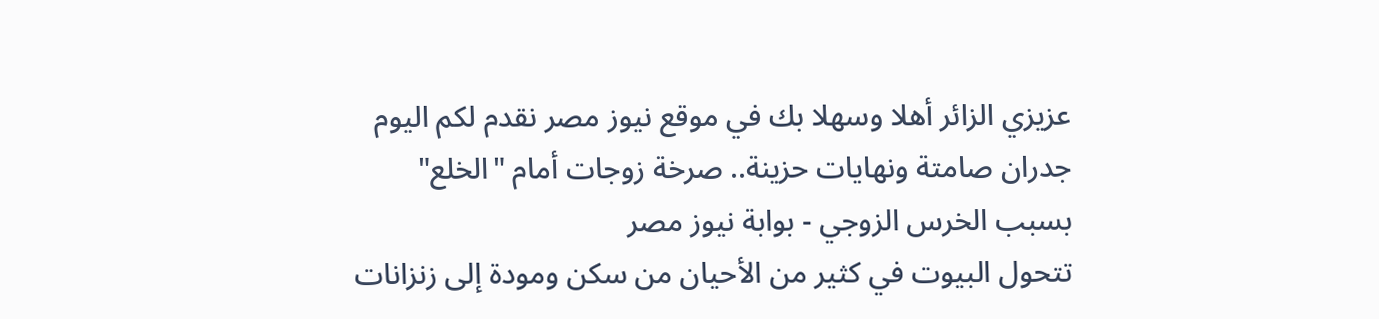عزيزي الزائر أهلا وسهلا بك في موقع نيوز مصر نقدم لكم اليوم جدران صامتة ونهايات حزينة.. صرخة زوجات أمام "الخلع" بسبب الخرس الزوجي - بوابة نيوز مصر
تتحول البيوت في كثير من الأحيان من سكن ومودة إلى زنزانات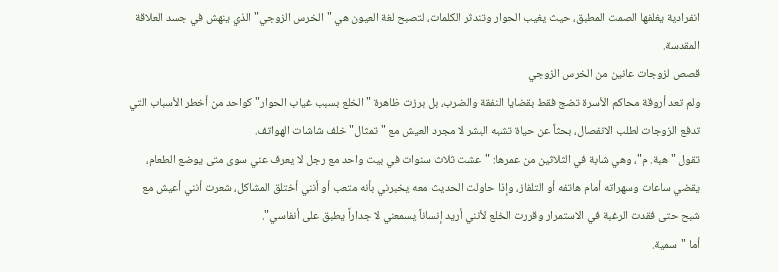انفرادية يغلفها الصمت المطبق، حيث يغيب الحوار وتندثر الكلمات، لتصبح لغة العيون هي "الخرس الزوجي" الذي ينهش في جسد العلاقة المقدسة.
قصص لزوجات عانين من الخرس الزوجي
ولم تعد أروقة محاكم الأسرة تضج فقط بقضايا النفقة والضرب، بل برزت ظاهرة "الخلع بسبب غياب الحوار" كواحد من أخطر الأسباب التي تدفع الزوجات لطلب الانفصال، بحثاً عن حياة تشبه البشر لا مجرد العيش مع "تمثال" خلف شاشات الهواتف.
تقول "هبة. م"، وهي شابة في الثلاثين من عمرها: "عشت ثلاث سنوات في بيت واحد مع رجل لا يعرف عني سوى متى يوضع الطعام، يقضي ساعات وسهراته أمام هاتفه أو التلفاز، وإذا حاولت الحديث معه يخبرني بأنه متعب أو أنني أختلق المشاكل، شعرت أنني أعيش مع شبح حتى فقدت الرغبة في الاستمرار وقررت الخلع لأنني أريد إنساناً يسمعني لا جداراً يطبق على أنفاسي".
أما "سمية.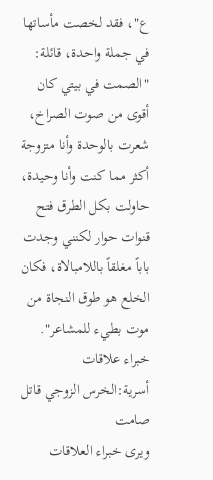ع"، فقد لخصت مأساتها في جملة واحدة، قائلة: "الصمت في بيتي كان أقوى من صوت الصراخ، شعرت بالوحدة وأنا متزوجة أكثر مما كنت وأنا وحيدة، حاولت بكل الطرق فتح قنوات حوار لكنني وجدت باباً مغلقاً باللامبالاة، فكان الخلع هو طوق النجاة من موت بطيء للمشاعر".
خبراء علاقات أسرية:الخرس الزوجي قاتل صامت
ويرى خبراء العلاقات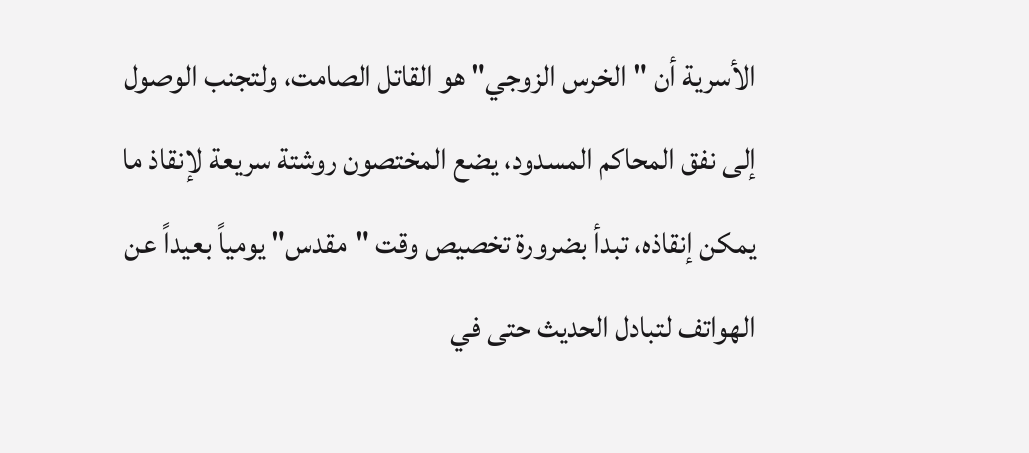الأسرية أن "الخرس الزوجي" هو القاتل الصامت، ولتجنب الوصول إلى نفق المحاكم المسدود، يضع المختصون روشتة سريعة لإنقاذ ما يمكن إنقاذه، تبدأ بضرورة تخصيص وقت "مقدس" يومياً بعيداً عن الهواتف لتبادل الحديث حتى في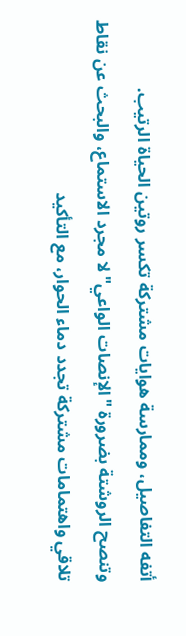أتفه التفاصيل، وممارسة هوايات مشتركة تكسر روتين الحياة الرتيب.
وتنصح الروشتة بضرورة "الإنصات الواعي" لا مجرد الاستماع، والبحث عن نقاط تلاقي واهتمامات مشتركة تجدد دماء الحوار، مع التأكيد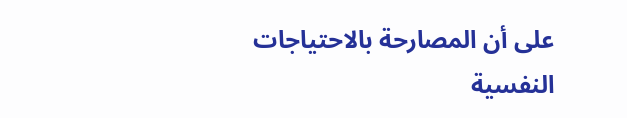على أن المصارحة بالاحتياجات النفسية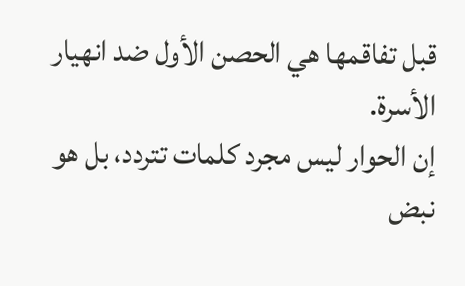قبل تفاقمها هي الحصن الأول ضد انهيار الأسرة.
إن الحوار ليس مجرد كلمات تتردد، بل هو نبض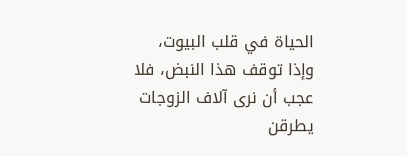الحياة في قلب البيوت، وإذا توقف هذا النبض، فلا عجب أن نرى آلاف الزوجات يطرقن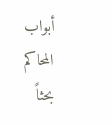أبواب المحاكم بحثاً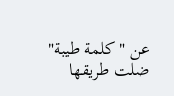عن "كلمة طيبة" ضلت طريقها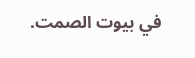في بيوت الصمت.